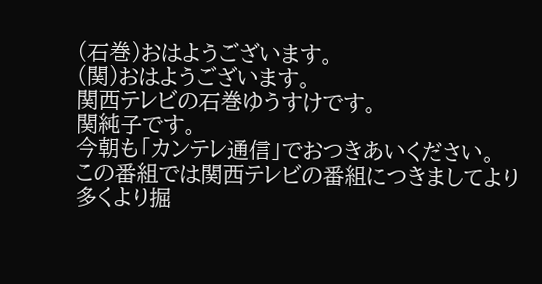(石巻)おはようございます。
(関)おはようございます。
関西テレビの石巻ゆうすけです。
関純子です。
今朝も「カンテレ通信」でおつきあいください。
この番組では関西テレビの番組につきましてより多くより掘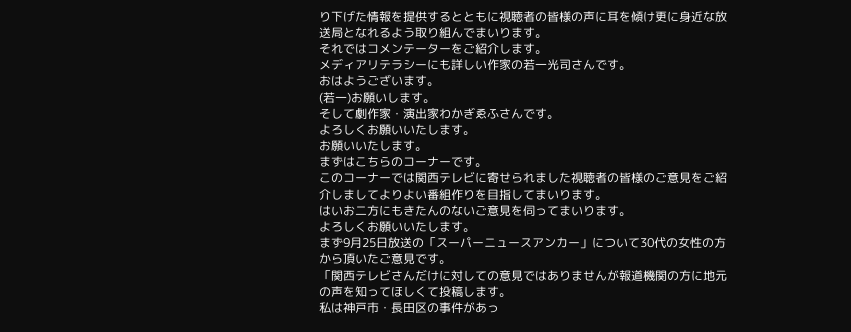り下げた情報を提供するとともに視聴者の皆様の声に耳を傾け更に身近な放送局となれるよう取り組んでまいります。
それではコメンテーターをご紹介します。
メディアリテラシーにも詳しい作家の若一光司さんです。
おはようございます。
(若一)お願いします。
そして劇作家・演出家わかぎゑふさんです。
よろしくお願いいたします。
お願いいたします。
まずはこちらのコーナーです。
このコーナーでは関西テレビに寄せられました視聴者の皆様のご意見をご紹介しましてよりよい番組作りを目指してまいります。
はいお二方にもきたんのないご意見を伺ってまいります。
よろしくお願いいたします。
まず9月25日放送の「スーパーニュースアンカー」について30代の女性の方から頂いたご意見です。
「関西テレビさんだけに対しての意見ではありませんが報道機関の方に地元の声を知ってほしくて投稿します。
私は神戸市・長田区の事件があっ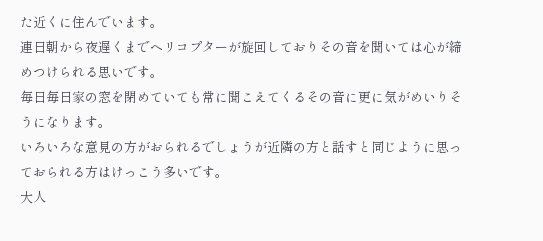た近くに住んでいます。
連日朝から夜遅くまでヘリコプターが旋回しておりその音を聞いては心が締めつけられる思いです。
毎日毎日家の窓を閉めていても常に聞こえてくるその音に更に気がめいりそうになります。
いろいろな意見の方がおられるでしょうが近隣の方と話すと同じように思っておられる方はけっこう多いです。
大人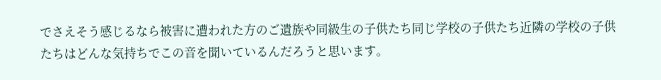でさえそう感じるなら被害に遭われた方のご遺族や同級生の子供たち同じ学校の子供たち近隣の学校の子供たちはどんな気持ちでこの音を聞いているんだろうと思います。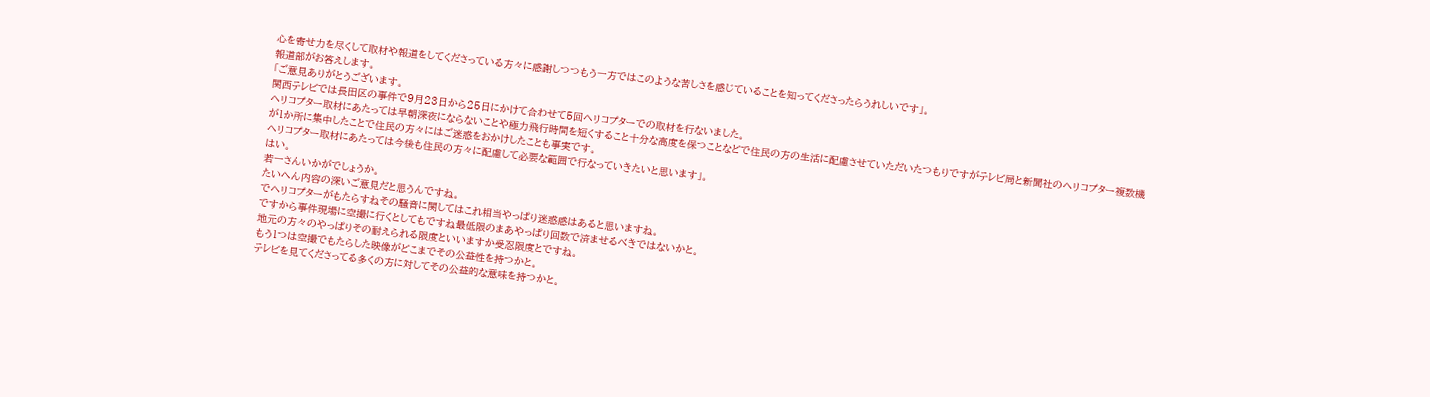心を寄せ力を尽くして取材や報道をしてくださっている方々に感謝しつつもう一方ではこのような苦しさを感じていることを知ってくださったらうれしいです」。
報道部がお答えします。
「ご意見ありがとうございます。
関西テレビでは長田区の事件で9月23日から25日にかけて合わせて5回ヘリコプターでの取材を行ないました。
ヘリコプター取材にあたっては早朝深夜にならないことや極力飛行時間を短くすること十分な高度を保つことなどで住民の方の生活に配慮させていただいたつもりですがテレビ局と新聞社のヘリコプター複数機が1か所に集中したことで住民の方々にはご迷惑をおかけしたことも事実です。
ヘリコプター取材にあたっては今後も住民の方々に配慮して必要な範囲で行なっていきたいと思います」。
はい。
若一さんいかがでしょうか。
たいへん内容の深いご意見だと思うんですね。
でヘリコプターがもたらすねその騒音に関してはこれ相当やっぱり迷惑感はあると思いますね。
ですから事件現場に空撮に行くとしてもですね最低限のまあやっぱり回数で済ませるべきではないかと。
地元の方々のやっぱりその耐えられる限度といいますか受忍限度とですね。
もう1つは空撮でもたらした映像がどこまでその公益性を持つかと。
テレビを見てくださってる多くの方に対してその公益的な意味を持つかと。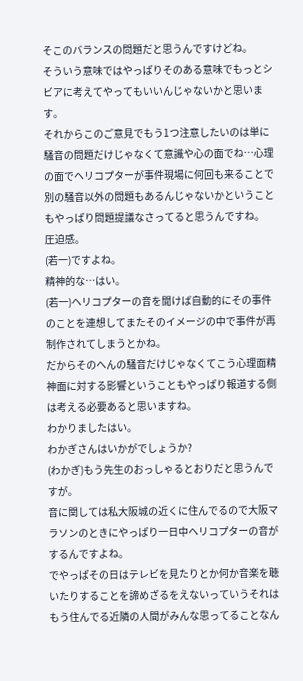そこのバランスの問題だと思うんですけどね。
そういう意味ではやっぱりそのある意味でもっとシビアに考えてやってもいいんじゃないかと思います。
それからこのご意見でもう1つ注意したいのは単に騒音の問題だけじゃなくて意識や心の面でね…心理の面でヘリコプターが事件現場に何回も来ることで別の騒音以外の問題もあるんじゃないかということもやっぱり問題提議なさってると思うんですね。
圧迫感。
(若一)ですよね。
精神的な…はい。
(若一)ヘリコプターの音を聞けば自動的にその事件のことを連想してまたそのイメージの中で事件が再制作されてしまうとかね。
だからそのへんの騒音だけじゃなくてこう心理面精神面に対する影響ということもやっぱり報道する側は考える必要あると思いますね。
わかりましたはい。
わかぎさんはいかがでしょうか?
(わかぎ)もう先生のおっしゃるとおりだと思うんですが。
音に関しては私大阪城の近くに住んでるので大阪マラソンのときにやっぱり一日中ヘリコプターの音がするんですよね。
でやっぱその日はテレビを見たりとか何か音楽を聴いたりすることを諦めざるをえないっていうそれはもう住んでる近隣の人間がみんな思ってることなん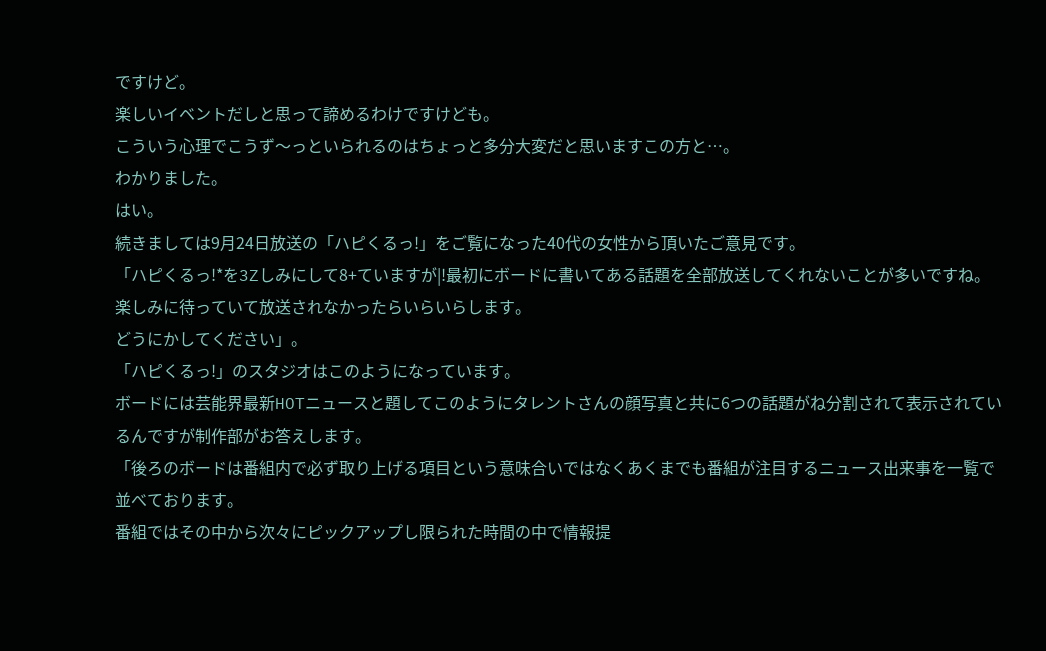ですけど。
楽しいイベントだしと思って諦めるわけですけども。
こういう心理でこうず〜っといられるのはちょっと多分大変だと思いますこの方と…。
わかりました。
はい。
続きましては9月24日放送の「ハピくるっ!」をご覧になった40代の女性から頂いたご意見です。
「ハピくるっ!*を3Zしみにして8+ていますが|!最初にボードに書いてある話題を全部放送してくれないことが多いですね。
楽しみに待っていて放送されなかったらいらいらします。
どうにかしてください」。
「ハピくるっ!」のスタジオはこのようになっています。
ボードには芸能界最新HOTニュースと題してこのようにタレントさんの顔写真と共に6つの話題がね分割されて表示されているんですが制作部がお答えします。
「後ろのボードは番組内で必ず取り上げる項目という意味合いではなくあくまでも番組が注目するニュース出来事を一覧で並べております。
番組ではその中から次々にピックアップし限られた時間の中で情報提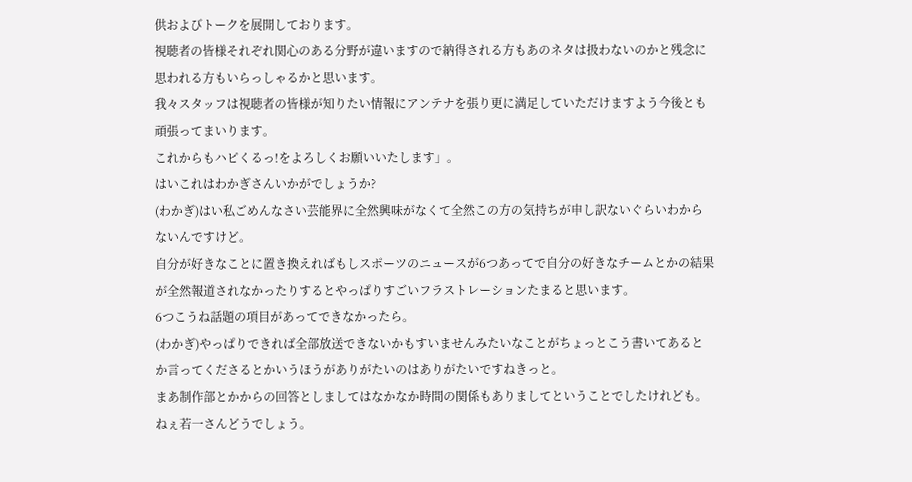供およびトークを展開しております。
視聴者の皆様それぞれ関心のある分野が違いますので納得される方もあのネタは扱わないのかと残念に思われる方もいらっしゃるかと思います。
我々スタッフは視聴者の皆様が知りたい情報にアンテナを張り更に満足していただけますよう今後とも頑張ってまいります。
これからもハピくるっ!をよろしくお願いいたします」。
はいこれはわかぎさんいかがでしょうか?
(わかぎ)はい私ごめんなさい芸能界に全然興味がなくて全然この方の気持ちが申し訳ないぐらいわからないんですけど。
自分が好きなことに置き換えればもしスポーツのニュースが6つあってで自分の好きなチームとかの結果が全然報道されなかったりするとやっぱりすごいフラストレーションたまると思います。
6つこうね話題の項目があってできなかったら。
(わかぎ)やっぱりできれば全部放送できないかもすいませんみたいなことがちょっとこう書いてあるとか言ってくださるとかいうほうがありがたいのはありがたいですねきっと。
まあ制作部とかからの回答としましてはなかなか時間の関係もありましてということでしたけれども。
ねぇ若一さんどうでしょう。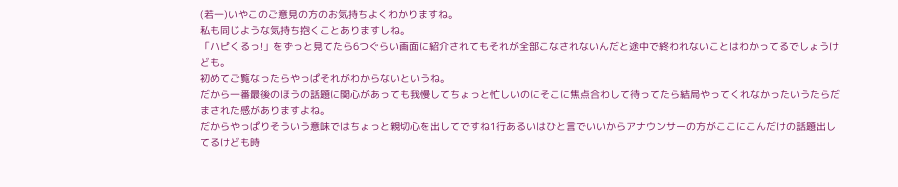(若一)いやこのご意見の方のお気持ちよくわかりますね。
私も同じような気持ち抱くことありますしね。
「ハピくるっ!」をずっと見てたら6つぐらい画面に紹介されてもそれが全部こなされないんだと途中で終われないことはわかってるでしょうけども。
初めてご覧なったらやっぱそれがわからないというね。
だから一番最後のほうの話題に関心があっても我慢してちょっと忙しいのにそこに焦点合わして待ってたら結局やってくれなかったいうたらだまされた感がありますよね。
だからやっぱりそういう意味ではちょっと親切心を出してですね1行あるいはひと言でいいからアナウンサーの方がここにこんだけの話題出してるけども時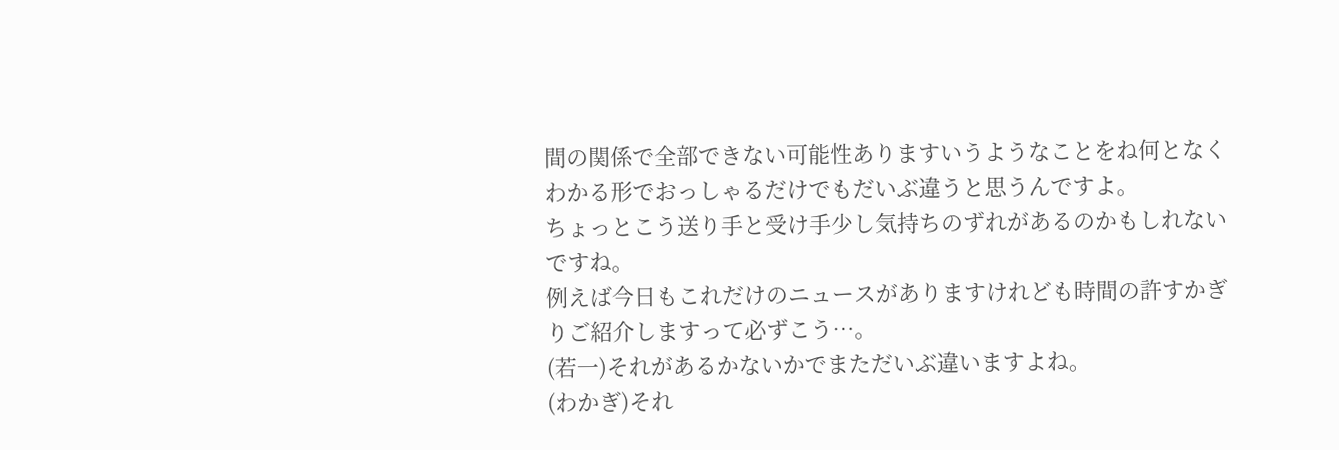間の関係で全部できない可能性ありますいうようなことをね何となくわかる形でおっしゃるだけでもだいぶ違うと思うんですよ。
ちょっとこう送り手と受け手少し気持ちのずれがあるのかもしれないですね。
例えば今日もこれだけのニュースがありますけれども時間の許すかぎりご紹介しますって必ずこう…。
(若一)それがあるかないかでまただいぶ違いますよね。
(わかぎ)それ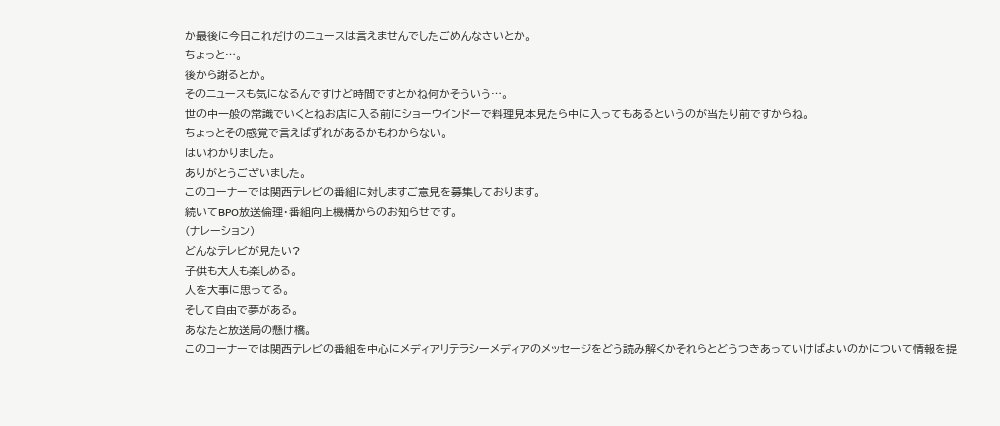か最後に今日これだけのニュースは言えませんでしたごめんなさいとか。
ちょっと…。
後から謝るとか。
そのニュースも気になるんですけど時間ですとかね何かそういう…。
世の中一般の常識でいくとねお店に入る前にショーウインドーで料理見本見たら中に入ってもあるというのが当たり前ですからね。
ちょっとその感覚で言えばずれがあるかもわからない。
はいわかりました。
ありがとうございました。
このコーナーでは関西テレビの番組に対しますご意見を募集しております。
続いてBPO放送倫理・番組向上機構からのお知らせです。
(ナレーション)
どんなテレビが見たい?
子供も大人も楽しめる。
人を大事に思ってる。
そして自由で夢がある。
あなたと放送局の懸け橋。
このコーナーでは関西テレビの番組を中心にメディアリテラシーメディアのメッセージをどう読み解くかそれらとどうつきあっていけばよいのかについて情報を提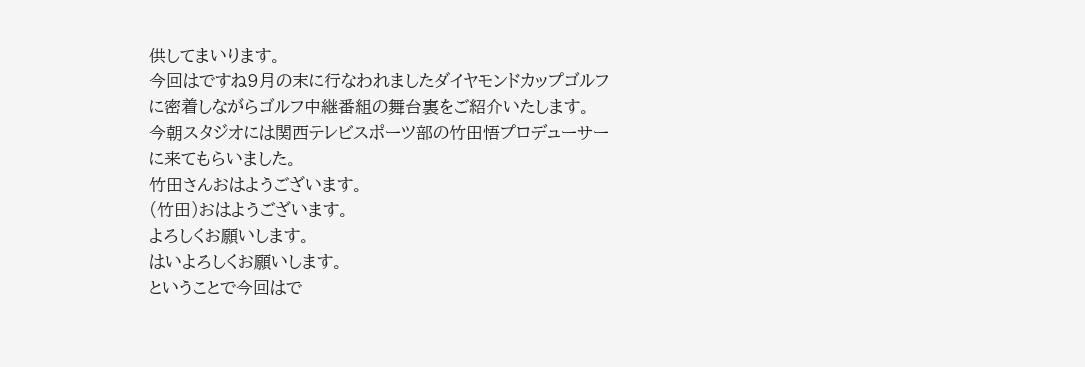供してまいります。
今回はですね9月の末に行なわれましたダイヤモンドカップゴルフに密着しながらゴルフ中継番組の舞台裏をご紹介いたします。
今朝スタジオには関西テレビスポーツ部の竹田悟プロデューサーに来てもらいました。
竹田さんおはようございます。
(竹田)おはようございます。
よろしくお願いします。
はいよろしくお願いします。
ということで今回はで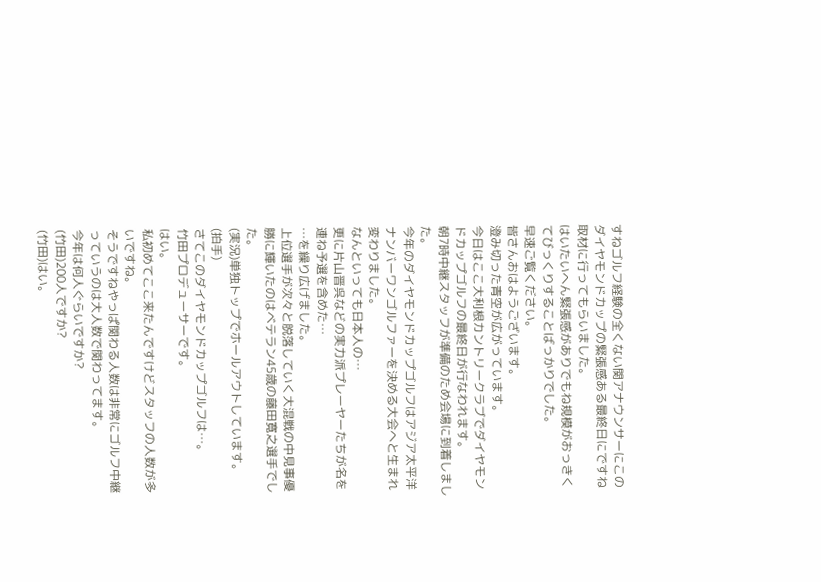すねゴルフ経験の全くない関アナウンサーにこのダイヤモンドカップの緊張感ある最終日にですね取材に行ってもらいました。
はいたいへん緊張感がありでもね規模がおっきくてびっくりすることばっかりでした。
早速ご覧ください。
皆さんおはようございます。
澄み切った青空が広がっています。
今日はここ大利根カントリークラブでダイヤモンドカップゴルフの最終日が行なわれます。
朝7時中継スタッフが準備のため会場に到着しました。
今年のダイヤモンドカップゴルフはアジア太平洋ナンバーワンゴルファーを決める大会へと生まれ変わりました。
なんといっても日本人の…
更に片山晋呉などの実力派プレーヤーたちが名を連ね予選を含めた…
…を繰り広げました。
上位選手が次々と脱落していく大混戦の中見事優勝に輝いたのはベテラン45歳の藤田寛之選手でした。
(実況)単独トップでホールアウトしています。
(拍手)
さてこのダイヤモンドカップゴルフは…。
竹田プロデューサーです。
はい。
私初めてここ来たんですけどスタッフの人数が多いですね。
そうですねやっぱ関わる人数は非常にゴルフ中継っていうのは大人数で関わってます。
今年は何人ぐらいですか?
(竹田)200人ですか?
(竹田)はい。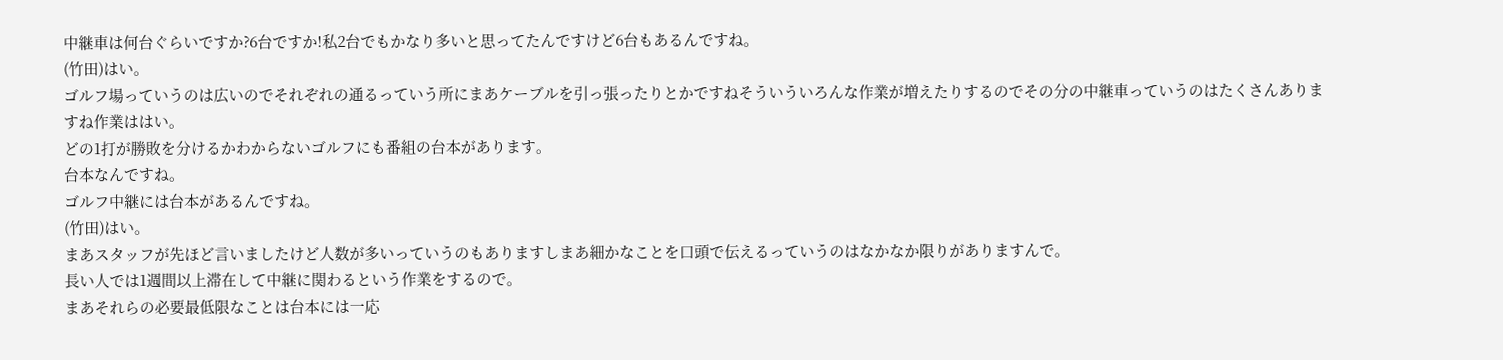中継車は何台ぐらいですか?6台ですか!私2台でもかなり多いと思ってたんですけど6台もあるんですね。
(竹田)はい。
ゴルフ場っていうのは広いのでそれぞれの通るっていう所にまあケーブルを引っ張ったりとかですねそういういろんな作業が増えたりするのでその分の中継車っていうのはたくさんありますね作業ははい。
どの1打が勝敗を分けるかわからないゴルフにも番組の台本があります。
台本なんですね。
ゴルフ中継には台本があるんですね。
(竹田)はい。
まあスタッフが先ほど言いましたけど人数が多いっていうのもありますしまあ細かなことを口頭で伝えるっていうのはなかなか限りがありますんで。
長い人では1週間以上滞在して中継に関わるという作業をするので。
まあそれらの必要最低限なことは台本には一応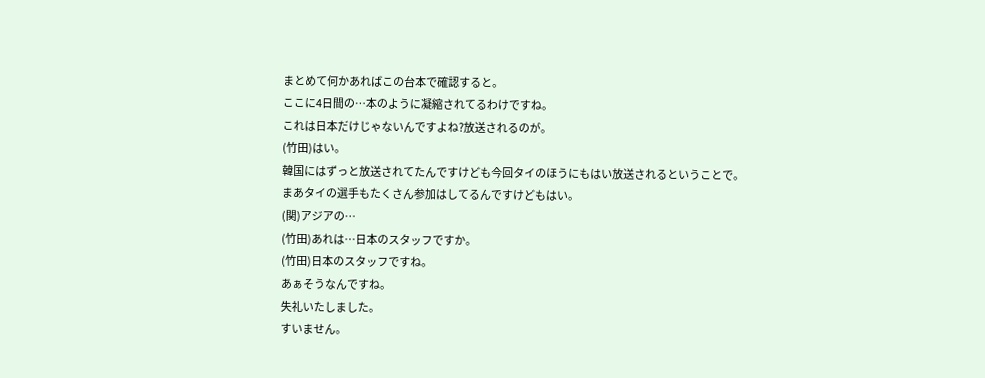まとめて何かあればこの台本で確認すると。
ここに4日間の…本のように凝縮されてるわけですね。
これは日本だけじゃないんですよね?放送されるのが。
(竹田)はい。
韓国にはずっと放送されてたんですけども今回タイのほうにもはい放送されるということで。
まあタイの選手もたくさん参加はしてるんですけどもはい。
(関)アジアの…
(竹田)あれは…日本のスタッフですか。
(竹田)日本のスタッフですね。
あぁそうなんですね。
失礼いたしました。
すいません。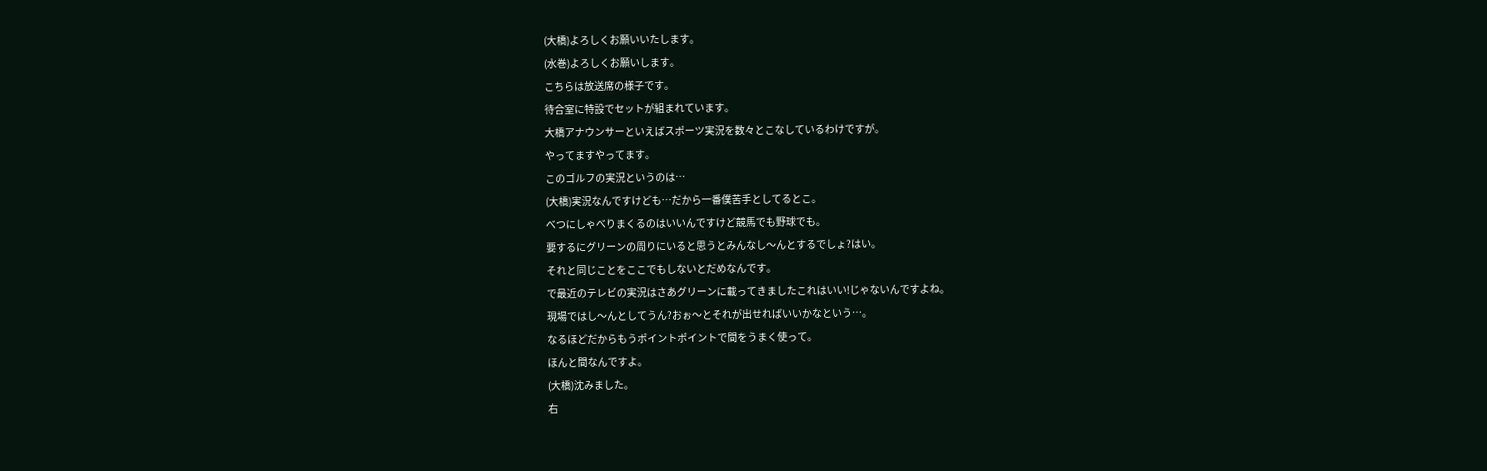(大橋)よろしくお願いいたします。
(水巻)よろしくお願いします。
こちらは放送席の様子です。
待合室に特設でセットが組まれています。
大橋アナウンサーといえばスポーツ実況を数々とこなしているわけですが。
やってますやってます。
このゴルフの実況というのは…
(大橋)実況なんですけども…だから一番僕苦手としてるとこ。
べつにしゃべりまくるのはいいんですけど競馬でも野球でも。
要するにグリーンの周りにいると思うとみんなし〜んとするでしょ?はい。
それと同じことをここでもしないとだめなんです。
で最近のテレビの実況はさあグリーンに載ってきましたこれはいい!じゃないんですよね。
現場ではし〜んとしてうん?おぉ〜とそれが出せればいいかなという…。
なるほどだからもうポイントポイントで間をうまく使って。
ほんと間なんですよ。
(大橋)沈みました。
右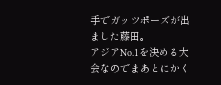手でガッツポーズが出ました藤田。
アジアNo.1を決める大会なのでまあとにかく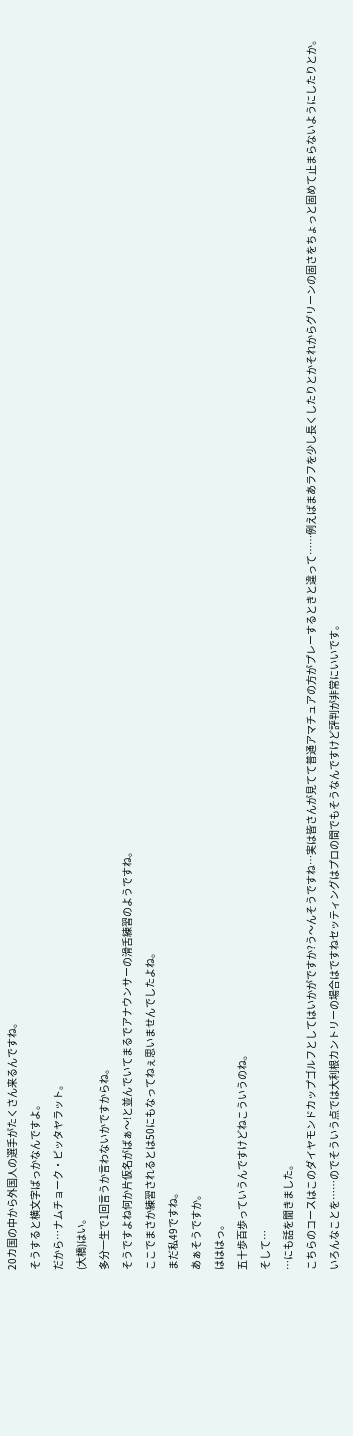20カ国の中から外国人の選手がたくさん来るんですね。
そうすると横文字ばっかなんですよ。
だから…ナムチョーク・ピッタヤラット。
(大橋)はい。
多分一生で1回言うか言わないかですからね。
そうですよね何か片仮名がばぁ〜!と並んでいてまるでアナウンサーの滑舌練習のようですね。
ここでまさか練習されるとは50にもなってねぇ思いませんでしたよね。
まだ私49ですね。
あぁそうですか。
はははっ。
五十歩百歩っていうんですけどねこういうのね。
そして…
…にも話を聞きました。
こちらのコースはこのダイヤモンドカップゴルフとしてはいかがですか?う〜んそうですね…実は皆さんが見てて普通アマチュアの方がプレーするときと違って……例えばまあラフを少し長くしたりとかそれからグリーンの固さをちょっと固めて止まらないようにしたりとか。
いろんなことを……のでそういう点では大利根カントリーの場合はですねセッティングはプロの間でもそうなんですけど評判が非常にいいです。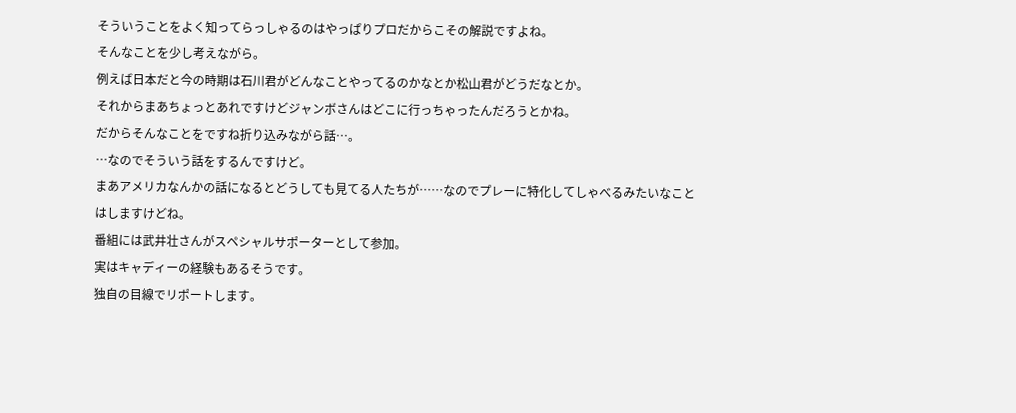そういうことをよく知ってらっしゃるのはやっぱりプロだからこその解説ですよね。
そんなことを少し考えながら。
例えば日本だと今の時期は石川君がどんなことやってるのかなとか松山君がどうだなとか。
それからまあちょっとあれですけどジャンボさんはどこに行っちゃったんだろうとかね。
だからそんなことをですね折り込みながら話…。
…なのでそういう話をするんですけど。
まあアメリカなんかの話になるとどうしても見てる人たちが……なのでプレーに特化してしゃべるみたいなことはしますけどね。
番組には武井壮さんがスペシャルサポーターとして参加。
実はキャディーの経験もあるそうです。
独自の目線でリポートします。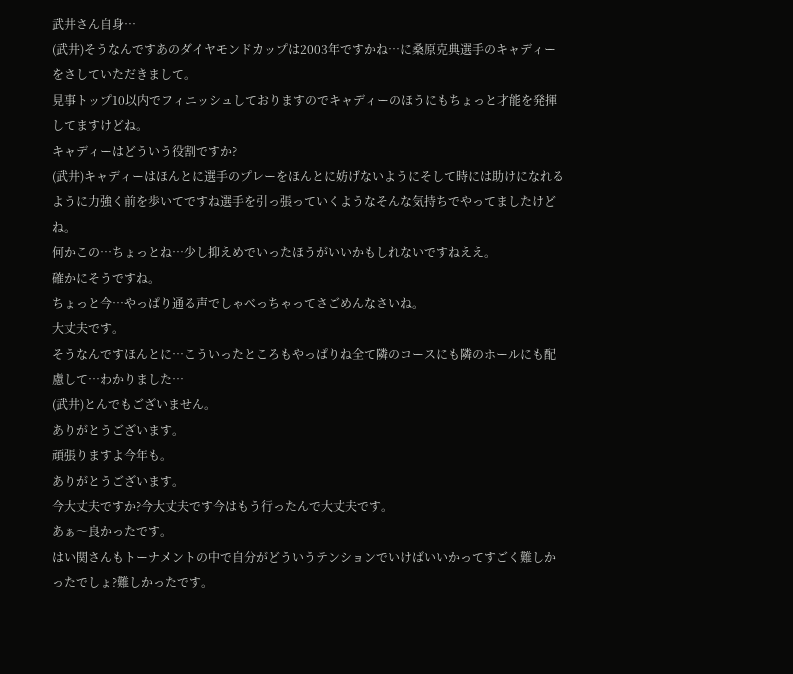武井さん自身…
(武井)そうなんですあのダイヤモンドカップは2003年ですかね…に桑原克典選手のキャディーをさしていただきまして。
見事トップ10以内でフィニッシュしておりますのでキャディーのほうにもちょっと才能を発揮してますけどね。
キャディーはどういう役割ですか?
(武井)キャディーはほんとに選手のプレーをほんとに妨げないようにそして時には助けになれるように力強く前を歩いてですね選手を引っ張っていくようなそんな気持ちでやってましたけどね。
何かこの…ちょっとね…少し抑えめでいったほうがいいかもしれないですねええ。
確かにそうですね。
ちょっと今…やっぱり通る声でしゃべっちゃってさごめんなさいね。
大丈夫です。
そうなんですほんとに…こういったところもやっぱりね全て隣のコースにも隣のホールにも配慮して…わかりました…
(武井)とんでもございません。
ありがとうございます。
頑張りますよ今年も。
ありがとうございます。
今大丈夫ですか?今大丈夫です今はもう行ったんで大丈夫です。
あぁ〜良かったです。
はい関さんもトーナメントの中で自分がどういうテンションでいけばいいかってすごく難しかったでしょ?難しかったです。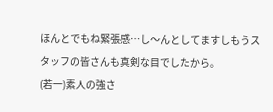ほんとでもね緊張感…し〜んとしてますしもうスタッフの皆さんも真剣な目でしたから。
(若一)素人の強さ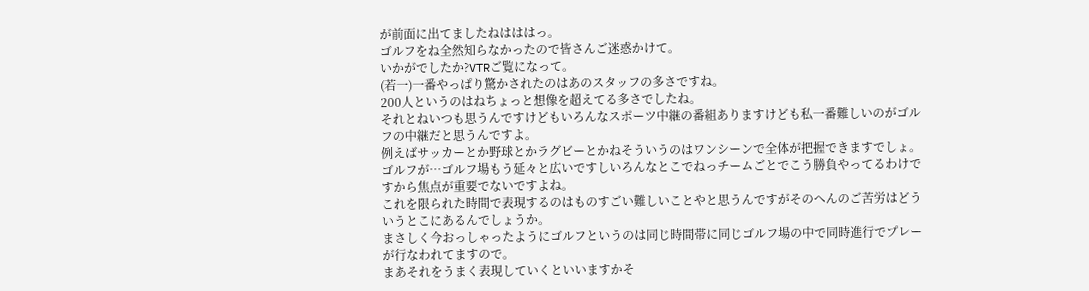が前面に出てましたねはははっ。
ゴルフをね全然知らなかったので皆さんご迷惑かけて。
いかがでしたか?VTRご覧になって。
(若一)一番やっぱり驚かされたのはあのスタッフの多さですね。
200人というのはねちょっと想像を超えてる多さでしたね。
それとねいつも思うんですけどもいろんなスポーツ中継の番組ありますけども私一番難しいのがゴルフの中継だと思うんですよ。
例えばサッカーとか野球とかラグビーとかねそういうのはワンシーンで全体が把握できますでしょ。
ゴルフが…ゴルフ場もう延々と広いですしいろんなとこでねっチームごとでこう勝負やってるわけですから焦点が重要でないですよね。
これを限られた時間で表現するのはものすごい難しいことやと思うんですがそのへんのご苦労はどういうとこにあるんでしょうか。
まさしく今おっしゃったようにゴルフというのは同じ時間帯に同じゴルフ場の中で同時進行でプレーが行なわれてますので。
まあそれをうまく表現していくといいますかそ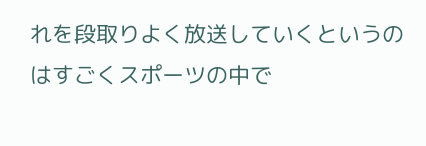れを段取りよく放送していくというのはすごくスポーツの中で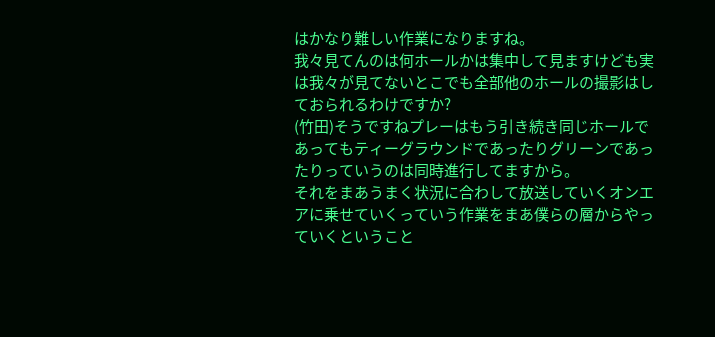はかなり難しい作業になりますね。
我々見てんのは何ホールかは集中して見ますけども実は我々が見てないとこでも全部他のホールの撮影はしておられるわけですか?
(竹田)そうですねプレーはもう引き続き同じホールであってもティーグラウンドであったりグリーンであったりっていうのは同時進行してますから。
それをまあうまく状況に合わして放送していくオンエアに乗せていくっていう作業をまあ僕らの層からやっていくということ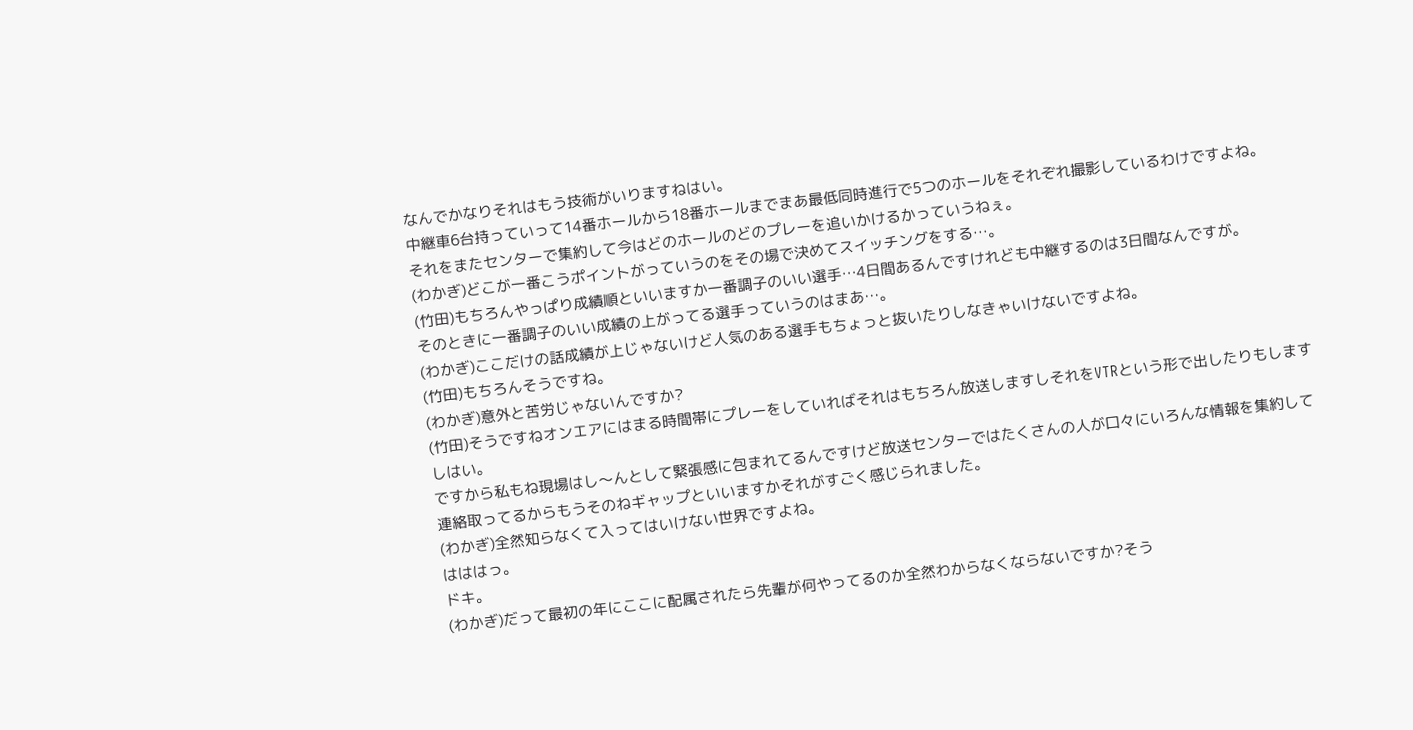なんでかなりそれはもう技術がいりますねはい。
中継車6台持っていって14番ホールから18番ホールまでまあ最低同時進行で5つのホールをそれぞれ撮影しているわけですよね。
それをまたセンターで集約して今はどのホールのどのプレーを追いかけるかっていうねぇ。
(わかぎ)どこが一番こうポイントがっていうのをその場で決めてスイッチングをする…。
(竹田)もちろんやっぱり成績順といいますか一番調子のいい選手…4日間あるんですけれども中継するのは3日間なんですが。
そのときに一番調子のいい成績の上がってる選手っていうのはまあ…。
(わかぎ)ここだけの話成績が上じゃないけど人気のある選手もちょっと抜いたりしなきゃいけないですよね。
(竹田)もちろんそうですね。
(わかぎ)意外と苦労じゃないんですか?
(竹田)そうですねオンエアにはまる時間帯にプレーをしていればそれはもちろん放送しますしそれをVTRという形で出したりもしますしはい。
ですから私もね現場はし〜んとして緊張感に包まれてるんですけど放送センターではたくさんの人が口々にいろんな情報を集約して連絡取ってるからもうそのねギャップといいますかそれがすごく感じられました。
(わかぎ)全然知らなくて入ってはいけない世界ですよね。
はははっ。
ドキ。
(わかぎ)だって最初の年にここに配属されたら先輩が何やってるのか全然わからなくならないですか?そう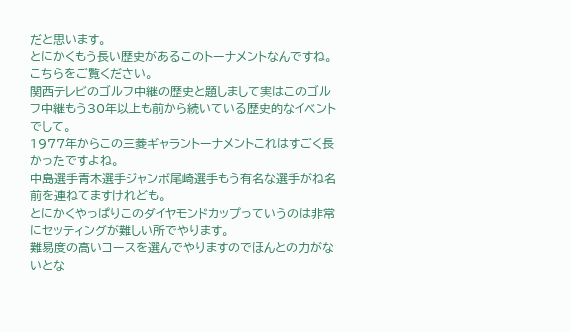だと思います。
とにかくもう長い歴史があるこのトーナメントなんですね。
こちらをご覧ください。
関西テレビのゴルフ中継の歴史と題しまして実はこのゴルフ中継もう30年以上も前から続いている歴史的なイベントでして。
1977年からこの三菱ギャラントーナメントこれはすごく長かったですよね。
中島選手青木選手ジャンボ尾崎選手もう有名な選手がね名前を連ねてますけれども。
とにかくやっぱりこのダイヤモンドカップっていうのは非常にセッティングが難しい所でやります。
難易度の高いコースを選んでやりますのでほんとの力がないとな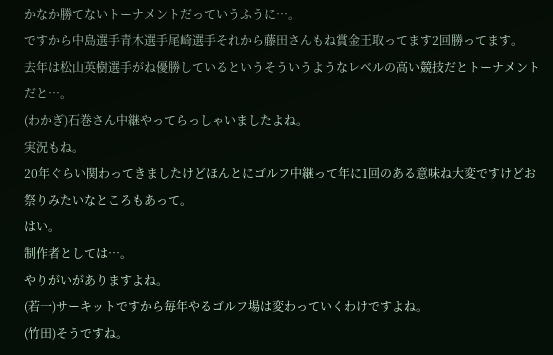かなか勝てないトーナメントだっていうふうに…。
ですから中島選手青木選手尾崎選手それから藤田さんもね賞金王取ってます2回勝ってます。
去年は松山英樹選手がね優勝しているというそういうようなレベルの高い競技だとトーナメントだと…。
(わかぎ)石巻さん中継やってらっしゃいましたよね。
実況もね。
20年ぐらい関わってきましたけどほんとにゴルフ中継って年に1回のある意味ね大変ですけどお祭りみたいなところもあって。
はい。
制作者としては…。
やりがいがありますよね。
(若一)サーキットですから毎年やるゴルフ場は変わっていくわけですよね。
(竹田)そうですね。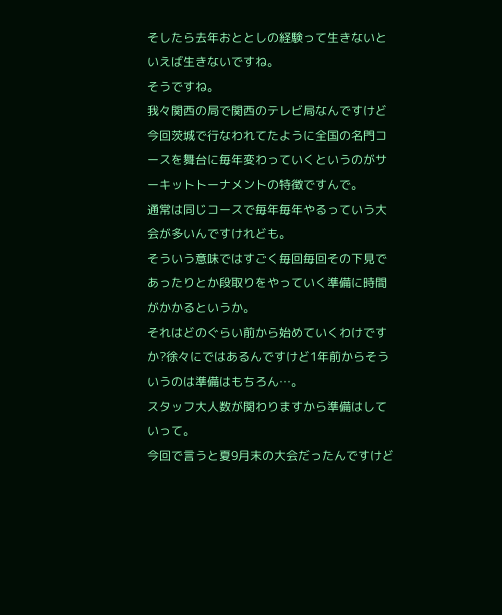そしたら去年おととしの経験って生きないといえば生きないですね。
そうですね。
我々関西の局で関西のテレビ局なんですけど今回茨城で行なわれてたように全国の名門コースを舞台に毎年変わっていくというのがサーキットトーナメントの特徴ですんで。
通常は同じコースで毎年毎年やるっていう大会が多いんですけれども。
そういう意味ではすごく毎回毎回その下見であったりとか段取りをやっていく準備に時間がかかるというか。
それはどのぐらい前から始めていくわけですか?徐々にではあるんですけど1年前からそういうのは準備はもちろん…。
スタッフ大人数が関わりますから準備はしていって。
今回で言うと夏9月末の大会だったんですけど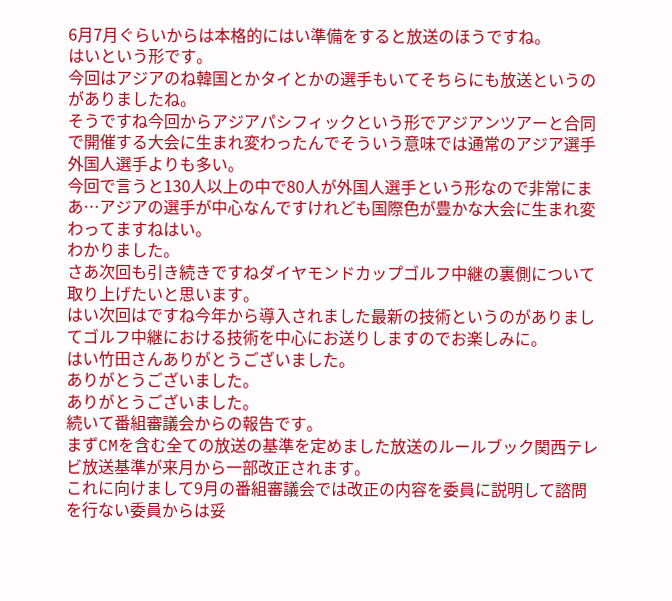6月7月ぐらいからは本格的にはい準備をすると放送のほうですね。
はいという形です。
今回はアジアのね韓国とかタイとかの選手もいてそちらにも放送というのがありましたね。
そうですね今回からアジアパシフィックという形でアジアンツアーと合同で開催する大会に生まれ変わったんでそういう意味では通常のアジア選手外国人選手よりも多い。
今回で言うと130人以上の中で80人が外国人選手という形なので非常にまあ…アジアの選手が中心なんですけれども国際色が豊かな大会に生まれ変わってますねはい。
わかりました。
さあ次回も引き続きですねダイヤモンドカップゴルフ中継の裏側について取り上げたいと思います。
はい次回はですね今年から導入されました最新の技術というのがありましてゴルフ中継における技術を中心にお送りしますのでお楽しみに。
はい竹田さんありがとうございました。
ありがとうございました。
ありがとうございました。
続いて番組審議会からの報告です。
まずCMを含む全ての放送の基準を定めました放送のルールブック関西テレビ放送基準が来月から一部改正されます。
これに向けまして9月の番組審議会では改正の内容を委員に説明して諮問を行ない委員からは妥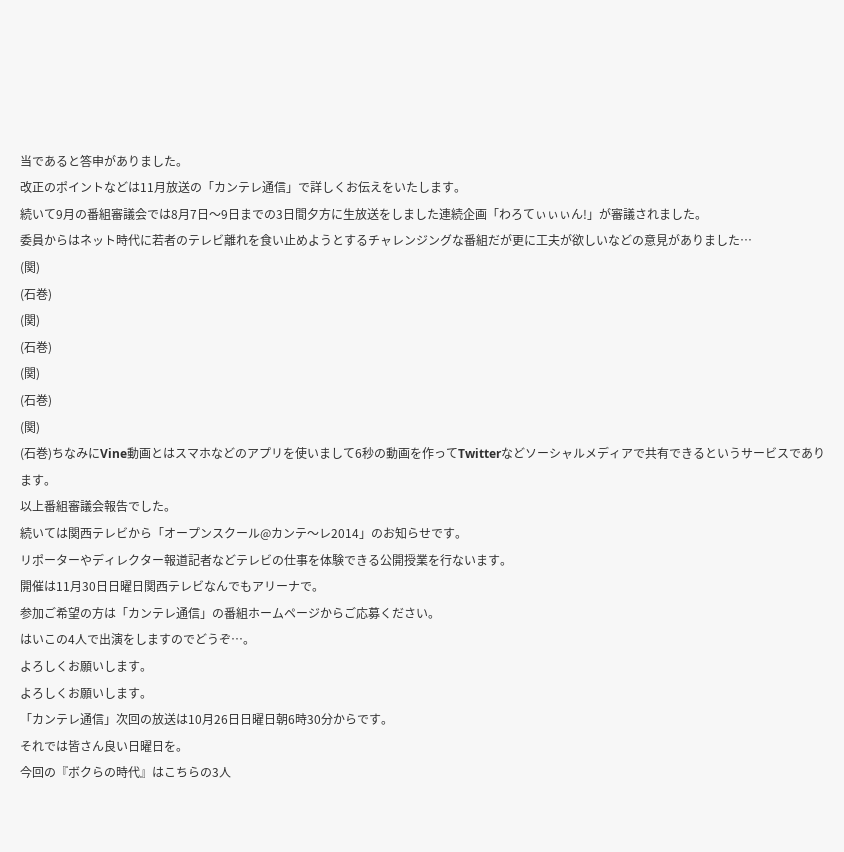当であると答申がありました。
改正のポイントなどは11月放送の「カンテレ通信」で詳しくお伝えをいたします。
続いて9月の番組審議会では8月7日〜9日までの3日間夕方に生放送をしました連続企画「わろてぃぃぃん!」が審議されました。
委員からはネット時代に若者のテレビ離れを食い止めようとするチャレンジングな番組だが更に工夫が欲しいなどの意見がありました…
(関)
(石巻)
(関)
(石巻)
(関)
(石巻)
(関)
(石巻)ちなみにVine動画とはスマホなどのアプリを使いまして6秒の動画を作ってTwitterなどソーシャルメディアで共有できるというサービスであります。
以上番組審議会報告でした。
続いては関西テレビから「オープンスクール@カンテ〜レ2014」のお知らせです。
リポーターやディレクター報道記者などテレビの仕事を体験できる公開授業を行ないます。
開催は11月30日日曜日関西テレビなんでもアリーナで。
参加ご希望の方は「カンテレ通信」の番組ホームページからご応募ください。
はいこの4人で出演をしますのでどうぞ…。
よろしくお願いします。
よろしくお願いします。
「カンテレ通信」次回の放送は10月26日日曜日朝6時30分からです。
それでは皆さん良い日曜日を。
今回の『ボクらの時代』はこちらの3人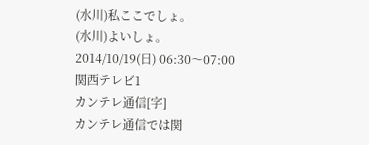(水川)私ここでしょ。
(水川)よいしょ。
2014/10/19(日) 06:30〜07:00
関西テレビ1
カンテレ通信[字]
カンテレ通信では関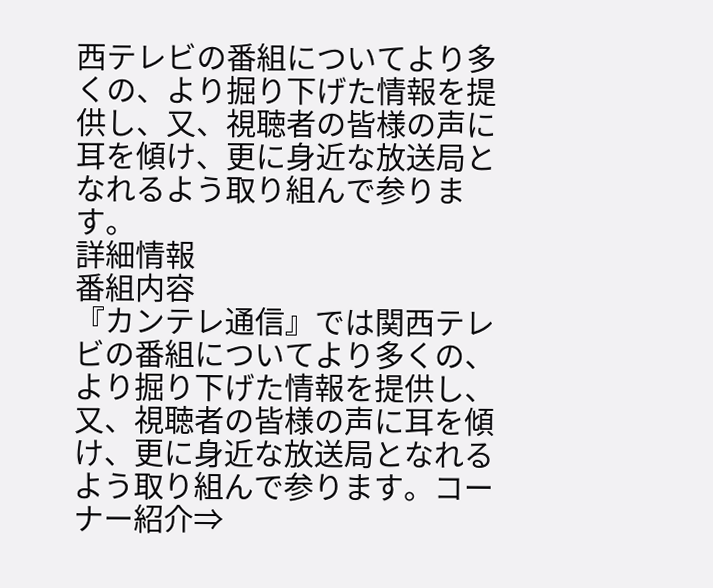西テレビの番組についてより多くの、より掘り下げた情報を提供し、又、視聴者の皆様の声に耳を傾け、更に身近な放送局となれるよう取り組んで参ります。
詳細情報
番組内容
『カンテレ通信』では関西テレビの番組についてより多くの、より掘り下げた情報を提供し、又、視聴者の皆様の声に耳を傾け、更に身近な放送局となれるよう取り組んで参ります。コーナー紹介⇒